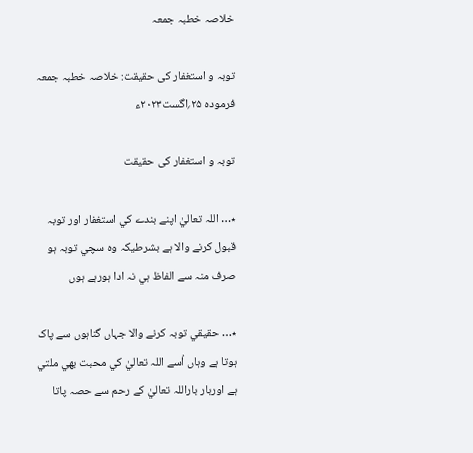خلاصہ خطبہ جمعہ

توبہ و استغفار کی حقیقت: خلاصہ خطبہ جمعہ فرمودہ ۲۵؍اگست۲۰۲۳ء

توبہ و استغفار کی حقیقت

٭… اللہ تعاليٰ اپنے بندے کي استغفار اور توبہ قبول کرنے والا ہے بشرطيکہ وہ سچي توبہ ہو صرف منہ سے الفاظ ہي نہ ادا ہورہے ہوں

٭… حقيقي توبہ کرنے والا جہاں گناہوں سے پاک ہوتا ہے وہاں اُسے اللہ تعاليٰ کي محبت بھي ملتي ہے اوربار باراللہ تعاليٰ کے رحم سے حصہ پاتا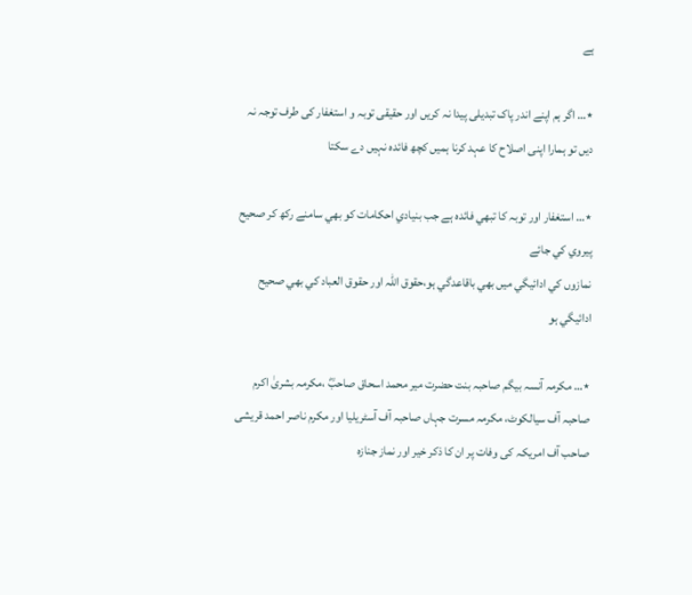ہے

٭… اگر ہم اپنے اندر پاک تبدیلی پیدا نہ کریں اور حقیقی توبہ و استغفار کی طرف توجہ نہ دیں تو ہمارا اپنی اصلاح کا عہد کرنا ہمیں کچھ فائدہ نہیں دے سکتا

٭… استغفار اور توبہ کا تبھي فائدہ ہے جب بنيادي احکامات کو بھي سامنے رکھ کر صحيح پيروي کي جائے
نمازوں کي ادائيگي میں بھي باقاعدگي ہو،حقوق اللہ اور حقوق العباد کي بھي صحيح ادائيگي ہو

٭… مکرمہ آنسہ بیگم صاحبہ بنت حضرت میر محمد اسحاق صاحبؓ ،مکرمہ بشریٰ اکرم صاحبہ آف سیالکوٹ، مکرمہ مسرت جہاں صاحبہ آف آسٹریلیا اور مکرم ناصر احمد قریشی صاحب آف امریکہ کی وفات پر ان کا ذکر خیر اور نماز جنازہ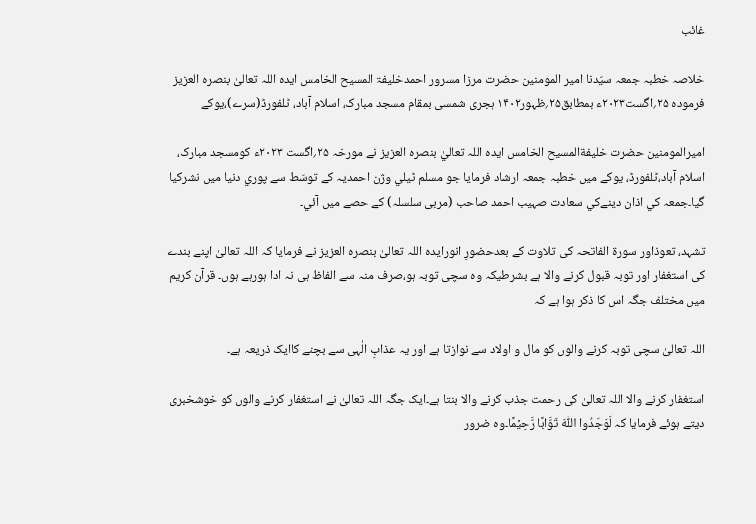غائب

خلاصہ خطبہ جمعہ سیّدنا امیر المومنین حضرت مرزا مسرور احمدخلیفۃ المسیح الخامس ایدہ اللہ تعالیٰ بنصرہ العزیز فرمودہ ۲۵؍اگست۲۰۲۳ء بمطابق۲۵؍ظہور۱۴۰۲ ہجری شمسی بمقام مسجد مبارک، اسلام آباد، ٹلفورڈ(سرے)،یوکے

اميرالمومنين حضرت خليفةالمسيح الخامس ايدہ اللہ تعاليٰ بنصرہ العزيز نے مورخہ ۲۵؍اگست ۲۰۲۳ء کومسجد مبارک، اسلام آباد،ٹلفورڈ، يوکے ميں خطبہ جمعہ ارشاد فرمايا جو مسلم ٹيلي وژن احمديہ کے توسّط سے پوري دنيا ميں نشرکيا گيا۔جمعہ کي اذان دينےکي سعادت صہیب احمد صاحب (مربی سلسلہ) کے حصے ميں آئي۔

تشہد، تعوذاور سورة الفاتحہ کی تلاوت کے بعدحضورِ انورایدہ اللہ تعالیٰ بنصرہ العزیز نے فرمایا کہ اللہ تعالیٰ اپنے بندے کی استغفار اور توبہ قبول کرنے والا ہے بشرطیکہ وہ سچی توبہ ہو،صرف منہ سے الفاظ ہی نہ ادا ہورہے ہوں۔ قرآن کریم میں مختلف جگہ اس کا ذکر ہوا ہے کہ

اللہ تعالیٰ سچی توبہ کرنے والوں کو مال و اولاد سے نوازتا ہے اور یہ عذابِ الٰہی سے بچنے کاایک ذریعہ ہے۔

استغفار کرنے والا اللہ تعالیٰ کی رحمت جذب کرنے والا بنتا ہے۔ایک جگہ اللہ تعالیٰ نے استغفار کرنے والوں کو خوشخبری دیتے ہوئے فرمایا کہ لَوَجَدُوا اللّٰہَ تَوَّابًا رَّحِیۡمًا۔وہ ضرور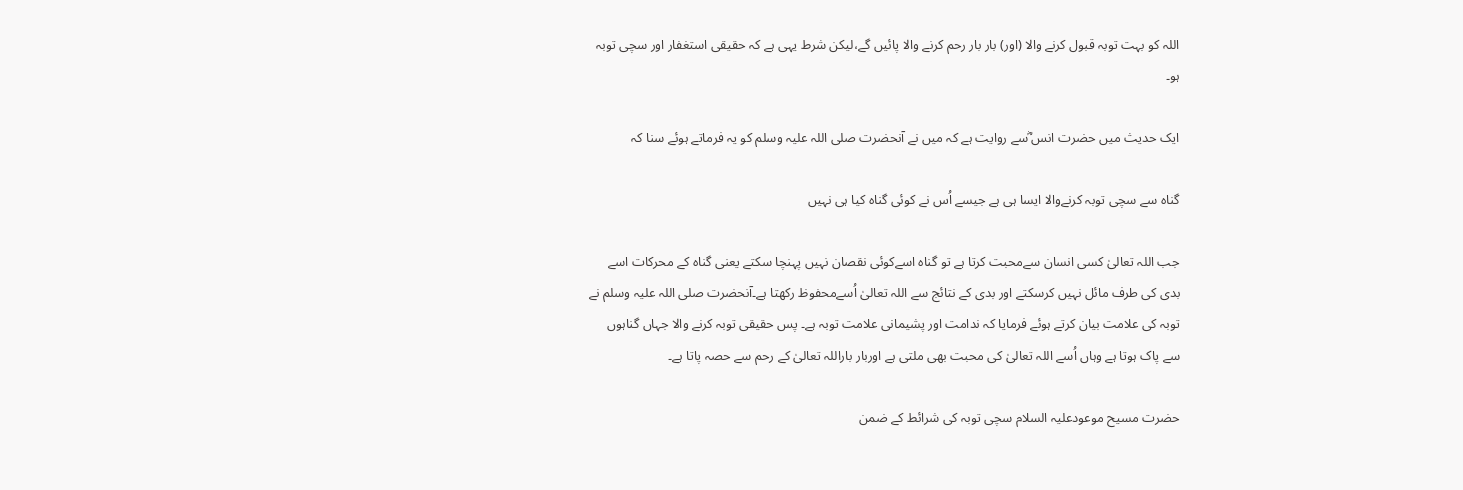اللہ کو بہت توبہ قبول کرنے والا (اور) بار بار رحم کرنے والا پائیں گے،لیکن شرط یہی ہے کہ حقیقی استغفار اور سچی توبہ ہو۔

ایک حدیث میں حضرت انس ؓسے روایت ہے کہ میں نے آنحضرت صلی اللہ علیہ وسلم کو یہ فرماتے ہوئے سنا کہ

گناہ سے سچی توبہ کرنےوالا ایسا ہی ہے جیسے اُس نے کوئی گناہ کیا ہی نہیں

جب اللہ تعالیٰ کسی انسان سےمحبت کرتا ہے تو گناہ اسےکوئی نقصان نہیں پہنچا سکتے یعنی گناہ کے محرکات اسے بدی کی طرف مائل نہیں کرسکتے اور بدی کے نتائج سے اللہ تعالیٰ اُسےمحفوظ رکھتا ہے۔آنحضرت صلی اللہ علیہ وسلم نے توبہ کی علامت بیان کرتے ہوئے فرمایا کہ ندامت اور پشیمانی علامت توبہ ہے۔ پس حقیقی توبہ کرنے والا جہاں گناہوں سے پاک ہوتا ہے وہاں اُسے اللہ تعالیٰ کی محبت بھی ملتی ہے اوربار باراللہ تعالیٰ کے رحم سے حصہ پاتا ہے۔

حضرت مسیح موعودعلیہ السلام سچی توبہ کی شرائط کے ضمن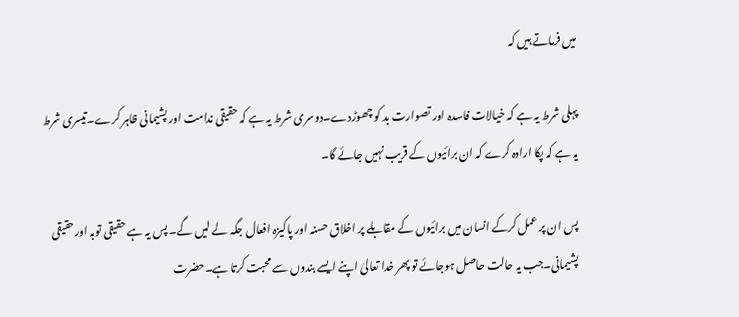میں فرماتے ہیں کہ

پہلی شرط یہ ہے کہ خیالات فاسدہ اور تصوارت بد کو چھوڑدے۔دوسری شرط یہ ہے کہ حقیقی ندامت اور پشیمانی ظاہر کرے۔تیسری شرط یہ ہے کہ پکا ارادہ کرے کہ ان برائیوں کے قریب نہیں جائے گا۔

پس ان پر عمل کرکے انسان میں برائیوں کے مقابلے پر اخلاق حسنہ اور پاکیزہ افعال جگہ لے لیں گے۔ پس یہ ہے حقیقی توبہ اورحقیقی پشیمانی۔جب یہ حالت حاصل ہوجائے تو پھر خدا تعالیٰ اپنے ایسے بندوں سے محبت کرتا ہے۔حضرت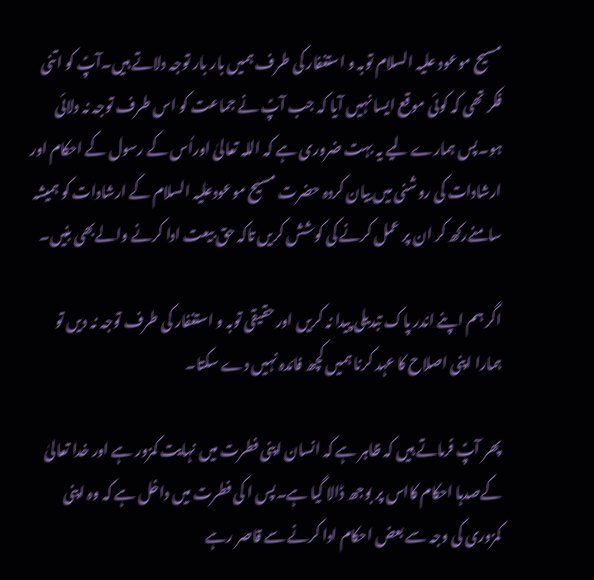مسیح موعود علیہ السلام توبہ و استغفار کی طرف ہمیں بار بار توجہ دلاتے ہیں۔آپؑ کو اتنی فکر تھی کہ کوئی موقع ایسا نہیں آیا کہ جب آپؑ نے جماعت کو اس طرف توجہ نہ دلائی ہو۔پس ہمارے لیے یہ بہت ضروری ہے کہ اللہ تعالیٰ اوراُس کے رسول کے احکام اور ارشادات کی روشنی میں بیان کردہ حضرت مسیح موعودعلیہ السلام کے ارشادات کو ہمیشہ سامنےرکھ کر ان پر عمل کرنے کی کوشش کریں تاکہ حق بیعت ادا کرنے والےبھی بنیں۔

اگر ہم اپنے اندر پاک تبدیلی پیدا نہ کریں اور حقیقی توبہ و استغفار کی طرف توجہ نہ دیں تو ہمارا اپنی اصلاح کا عہد کرنا ہمیں کچھ فائدہ نہیں دے سکتا۔

پھر آپؑ فرماتے ہیں کہ ظاہر ہے کہ انسان اپنی فطرت میں نہایت کمزور ہے اور خدا تعالیٰ کےصدہا احکام کااس پر بوجھ ڈالا گیا ہے۔پس ا کی فطرت میں داخل ہے کہ وہ اپنی کمزوری کی وجہ سے بعض احکام ادا کرنے سے قاصر رہے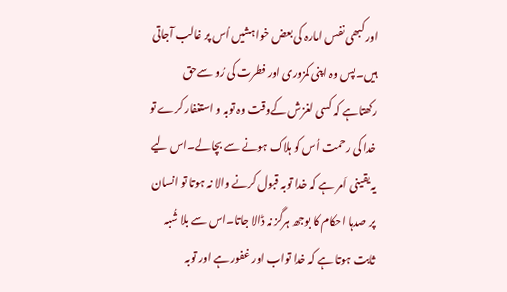اور کبھی نفس امارہ کی بعض خواہشیں اُس پر غالب آجاتی ہیں۔پس وہ اپنی کمزوری اور فطرت کی رُو سےحق رکھتاہے کہ کسی لغزش کےوقت وہ توبہ و استغفار کرے تو خدا کی رحمت اُس کو ہلاک ہونے سے بچالے۔اس لیے یہ یقینی اَمر ہے کہ خدا توبہ قبول کرنے والا نہ ہوتا تو انسان پر صدہا احکام کا بوجھ ہرگز نہ ڈالا جاتا۔اس سے بلا شُبہ ثابت ہوتا ہے کہ خدا تواب اور غفور ہے اور توبہ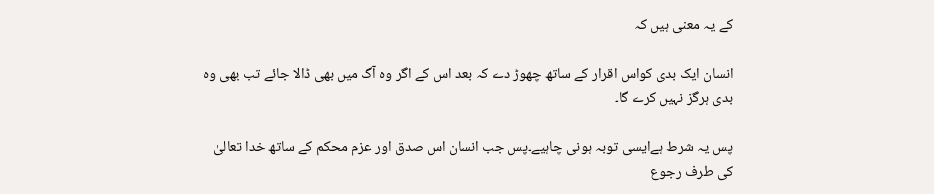کے یہ معنی ہیں کہ

انسان ایک بدی کواس اقرار کے ساتھ چھوڑ دے کہ بعد اس کے اگر وہ آگ میں بھی ڈالا جائے تب بھی وہ بدی ہرگز نہیں کرے گا۔

پس یہ شرط ہےایسی توبہ ہونی چاہیے۔پس جب انسان اس صدق اور عزم محکم کے ساتھ خدا تعالیٰ کی طرف رجوع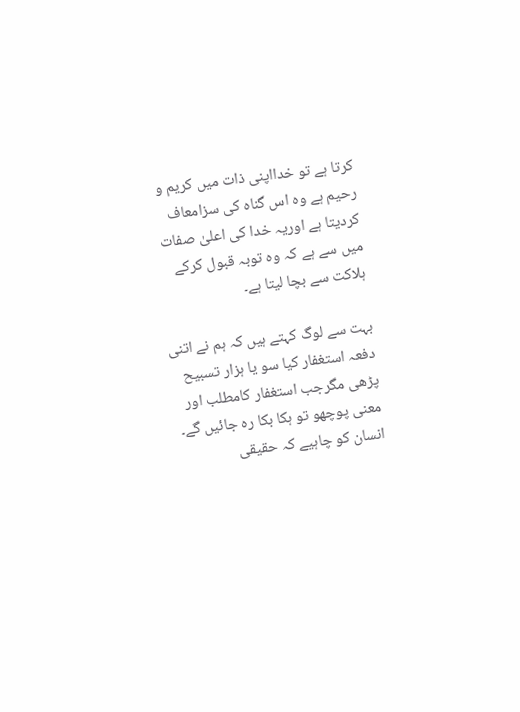کرتا ہے تو خدااپنی ذات میں کریم و رحیم ہے وہ اس گناہ کی سزامعاف کردیتا ہے اوریہ خدا کی اعلیٰ صفات میں سے ہے کہ وہ توبہ قبول کرکے ہلاکت سے بچا لیتا ہے۔

بہت سے لوگ کہتے ہیں کہ ہم نے اتنی دفعہ استغفار کیا سو یا ہزار تسبیح پڑھی مگرجب استغفار کامطلب اور معنی پوچھو تو ہکا بکا رہ جائیں گے۔ انسان کو چاہیے کہ حقیقی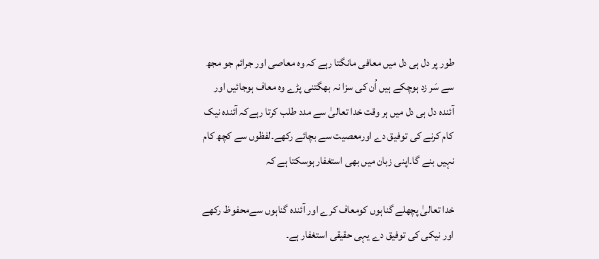طور پر دل ہی دل میں معافی مانگتا رہے کہ وہ معاصی اور جرائم جو مجھ سے سَر زد ہوچکے ہیں اُن کی سزا نہ بھگتنی پڑے وہ معاف ہوجائیں اور آئندہ دل ہی دل میں ہر وقت خدا تعالیٰ سے مدد طلب کرتا رہےکہ آئندہ نیک کام کرنے کی توفیق دے اورمعصیت سے بچائے رکھے۔لفظوں سے کچھ کام نہیں بنے گا۔اپنی زبان میں بھی استغفار ہوسکتا ہے کہ

خدا تعالیٰ پچھلے گناہوں کومعاف کرے اور آئندہ گناہوں سےمحفوظ رکھے اور نیکی کی توفیق دے یہی حقیقی استغفار ہے۔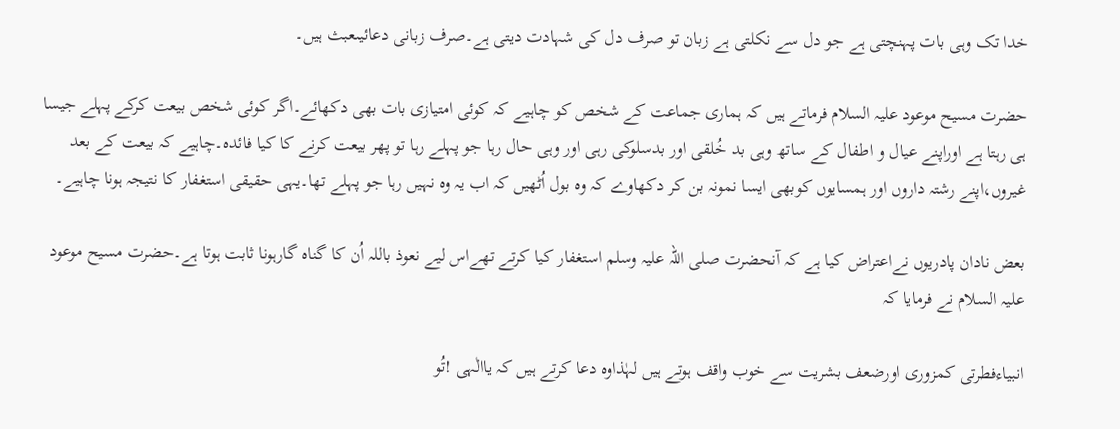خدا تک وہی بات پہنچتی ہے جو دل سے نکلتی ہے زبان تو صرف دل کی شہادت دیتی ہے۔صرف زبانی دعائیںعبث ہیں۔

حضرت مسیح موعود علیہ السلام فرماتے ہیں کہ ہماری جماعت کے شخص کو چاہیے کہ کوئی امتیازی بات بھی دکھائے۔اگر کوئی شخص بیعت کرکے پہلے جیسا ہی رہتا ہے اوراپنے عیال و اطفال کے ساتھ وہی بد خُلقی اور بدسلوکی رہی اور وہی حال رہا جو پہلے رہا تو پھر بیعت کرنے کا کیا فائدہ۔چاہیے کہ بیعت کے بعد غیروں،اپنے رشتہ داروں اور ہمسایوں کوبھی ایسا نمونہ بن کر دکھاوے کہ وہ بول اُٹھیں کہ اب یہ وہ نہیں رہا جو پہلے تھا۔یہی حقیقی استغفار کا نتیجہ ہونا چاہیے۔

بعض نادان پادریوں نےاعتراض کیا ہے کہ آنحضرت صلی اللہ علیہ وسلم استغفار کیا کرتے تھےاس لیے نعوذ باللہ اُن کا گناہ گارہونا ثابت ہوتا ہے۔حضرت مسیح موعود علیہ السلام نے فرمایا کہ

انبیاءفطرتی کمزوری اورضعف بشریت سے خوب واقف ہوتے ہیں لہٰذاوہ دعا کرتے ہیں کہ یاالٰہی !تُو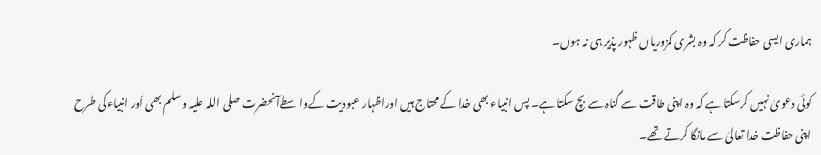ہماری ایسی حفاظت کر کہ وہ بشری کمزوریاں ظہور پذیر ہی نہ ہوں۔

کوئی دعویٰ نہیں کرسکتا ہے کہ وہ اپنی طاقت سے گناہ سے بچ سکتا ہے۔ پس انبیاء بھی خدا کے محتاج ہیں اوراظہار عبودیت کےواسطےآنحضرت صلی اللہ علیہ وسلم بھی اَور انبیاءکی طرح اپنی حفاظت خدا تعالیٰ سے مانگا کرتے تھے۔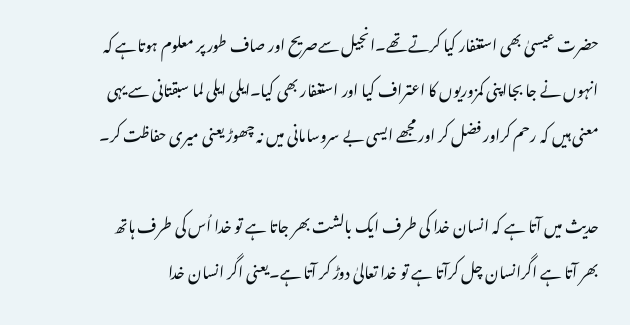حضرت عیسیٰ بھی استغفار کیا کرتے تھے۔انجیل سےصریح اور صاف طور پر معلوم ہوتاہے کہ انہوں نے جا بجااپنی کمزوریوں کا اعتراف کیا اور استغفار بھی کیا۔ایلی ایلی لما سبقتانی سے یہی معنی ہیں کہ رحم کراور فضل کر اور مجھے ایسی بے سروسامانی میں نہ چھوڑ یعنی میری حفاظت کر۔

حدیث میں آتا ہے کہ انسان خدا کی طرف ایک بالشت بھر جاتا ہے تو خدا اُس کی طرف ہاتھ بھر آتا ہے اگرانسان چل کرآتا ہے تو خدا تعالیٰ دوڑ کر آتا ہے۔یعنی اگر انسان خدا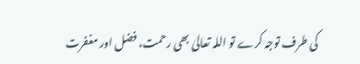کی طرف توجہ کرے تو اللہ تعالیٰ بھی رحمت، فضل اور مغفرت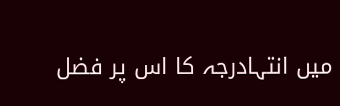میں انتہادرجہ کا اس پر فضل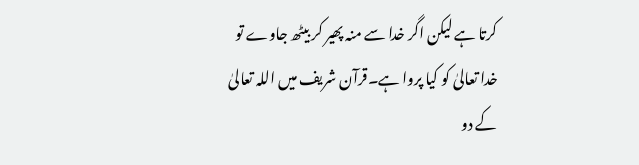کرتا ہے لیکن اگر خدا سے منہ پھیر کر بیٹھ جاوے تو خدا تعالیٰ کو کیا پروا ہے۔قرآن شریف میں اللہ تعالیٰ کے دو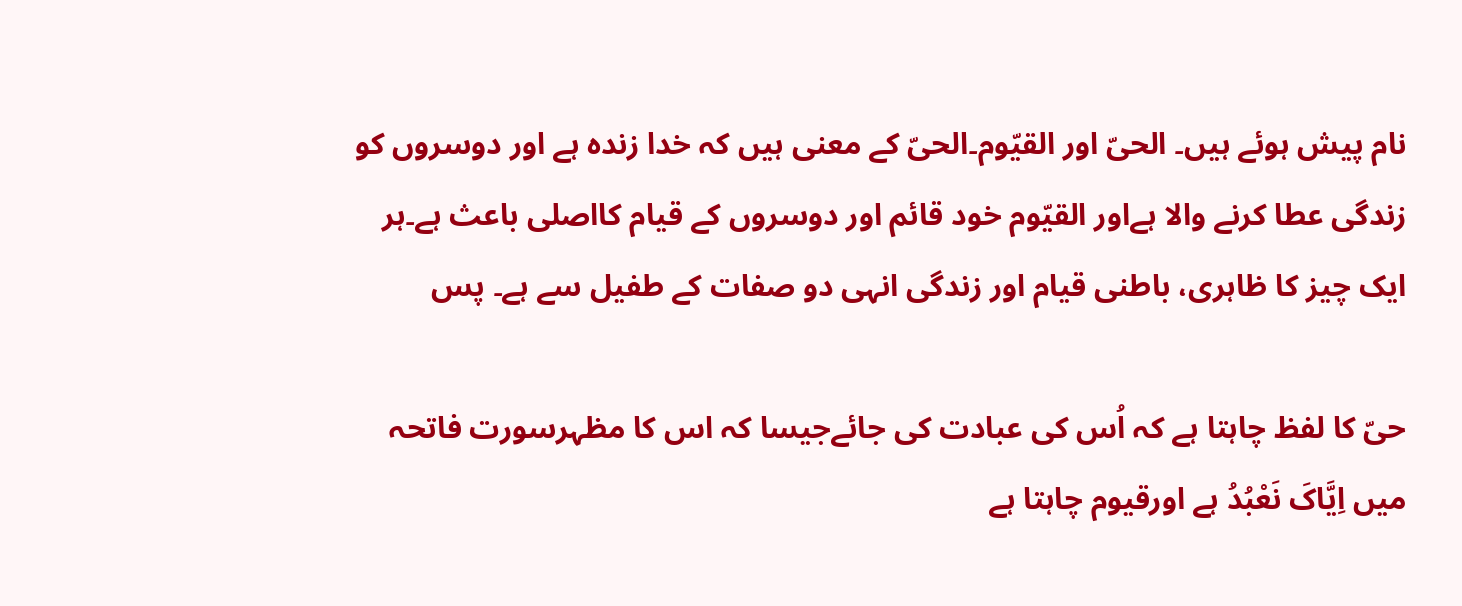نام پیش ہوئے ہیں۔ الحیّ اور القیّوم۔الحیّ کے معنی ہیں کہ خدا زندہ ہے اور دوسروں کو زندگی عطا کرنے والا ہےاور القیّوم خود قائم اور دوسروں کے قیام کااصلی باعث ہے۔ہر ایک چیز کا ظاہری، باطنی قیام اور زندگی انہی دو صفات کے طفیل سے ہے۔ پس

حیّ کا لفظ چاہتا ہے کہ اُس کی عبادت کی جائےجیسا کہ اس کا مظہرسورت فاتحہ میں اِیَّاکَ نَعْبُدُ ہے اورقیوم چاہتا ہے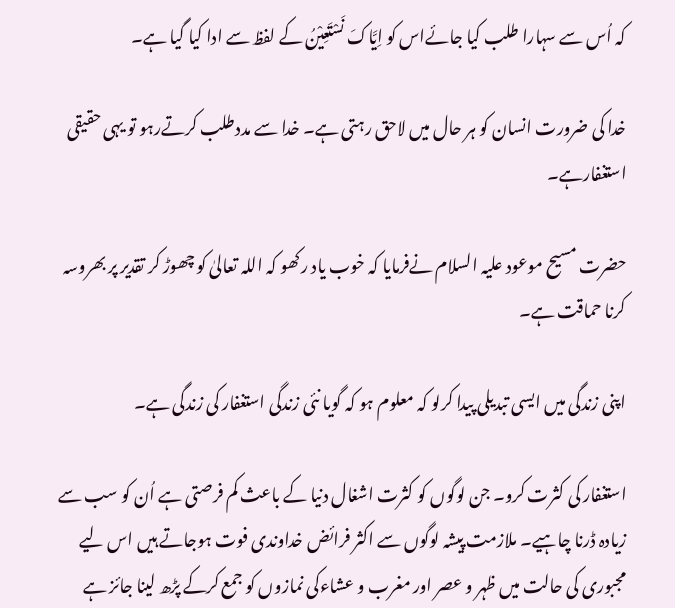کہ اُس سے سہارا طلب کیا جائےاس کو اِیَّاکَ نَسْتَعِیْنُ کے لفظ سے ادا کیا گیا ہے۔

خدا کی ضرورت انسان کو ہر حال میں لاحق رہتی ہے۔ خدا سے مددطلب کرتےرہو تو یہی حقیقی استغفارہے۔

حضرت مسیح موعود علیہ السلام نےفرمایا کہ خوب یاد رکھو کہ اللہ تعالیٰ کو چھوڑ کر تقدیر پر بھروسہ کرنا حماقت ہے۔

اپنی زندگی میں ایسی تبدیلی پیدا کرلو کہ معلوم ہو کہ گویا نئی زندگی استغفار کی زندگی ہے۔

استغفار کی کثرت کرو۔ جن لوگوں کو کثرت اشغال دنیا کے باعث کم فرصتی ہے اُن کو سب سے زیادہ ڈرنا چاہیے۔ ملازمت پیشہ لوگوں سے اکثر فرائض خداوندی فوت ہوجاتے ہیں اس لیے مجبوری کی حالت میں ظہر و عصر اور مغرب و عشاءکی نمازوں کو جمع کرکے پڑھ لینا جائز ہے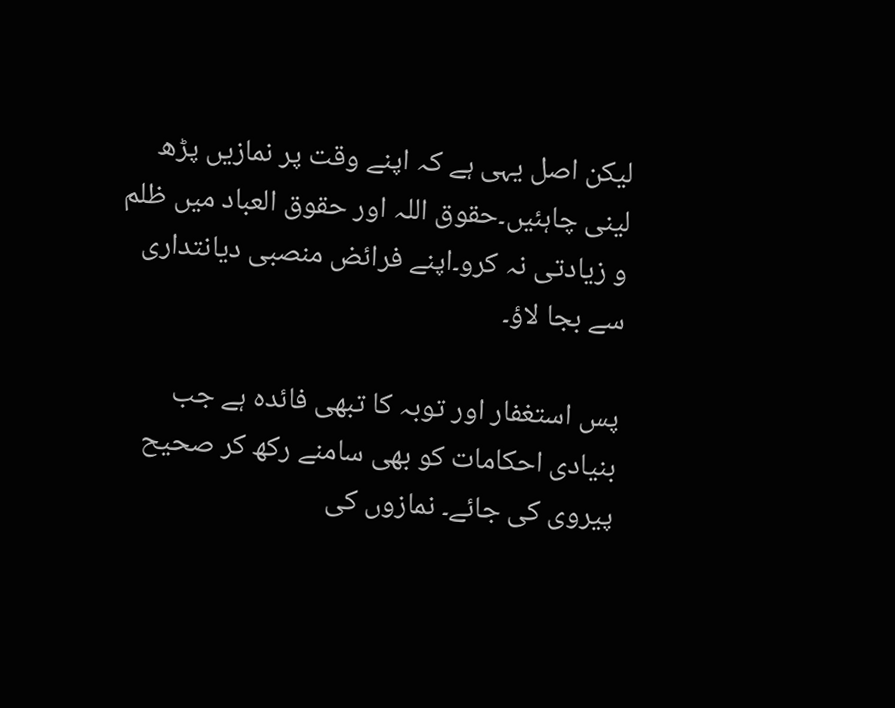لیکن اصل یہی ہے کہ اپنے وقت پر نمازیں پڑھ لینی چاہئیں۔حقوق اللہ اور حقوق العباد میں ظلم و زیادتی نہ کرو۔اپنے فرائض منصبی دیانتداری سے بجا لاؤ۔

پس استغفار اور توبہ کا تبھی فائدہ ہے جب بنیادی احکامات کو بھی سامنے رکھ کر صحیح پیروی کی جائے۔ نمازوں کی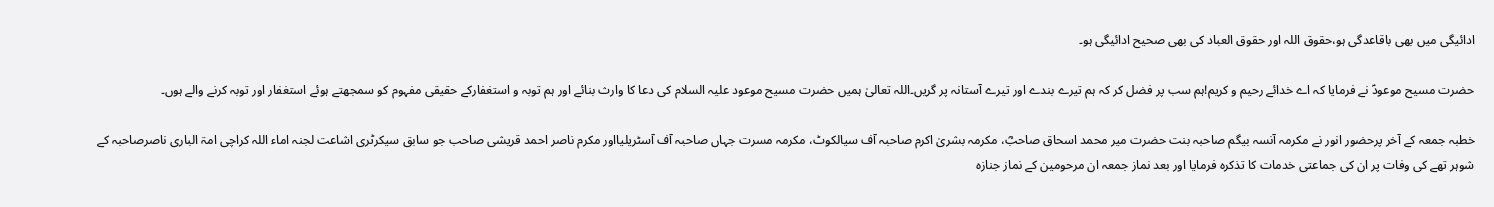ادائیگی میں بھی باقاعدگی ہو،حقوق اللہ اور حقوق العباد کی بھی صحیح ادائیگی ہو۔

حضرت مسیح موعودؑ نے فرمایا کہ اے خدائے رحیم و کریم!ہم سب پر فضل کر کہ ہم تیرے بندے اور تیرے آستانہ پر گریں۔اللہ تعالیٰ ہمیں حضرت مسیح موعود علیہ السلام کی دعا کا وارث بنائے اور ہم توبہ و استغفارکے حقیقی مفہوم کو سمجھتے ہوئے استغفار اور توبہ کرنے والے ہوں۔

خطبہ جمعہ کے آخر پرحضور انور نے مکرمہ آنسہ بیگم صاحبہ بنت حضرت میر محمد اسحاق صاحبؓ، مکرمہ بشریٰ اکرم صاحبہ آف سیالکوٹ، مکرمہ مسرت جہاں صاحبہ آف آسٹریلیااور مکرم ناصر احمد قریشی صاحب جو سابق سیکرٹری اشاعت لجنہ اماء اللہ کراچی امۃ الباری ناصرصاحبہ کے شوہر تھے کی وفات پر ان کی جماعتی خدمات کا تذکرہ فرمایا اور بعد نماز جمعہ ان مرحومین کے نماز جنازہ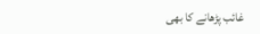غائب پڑھانے کا بھی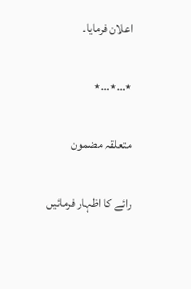اعلان فرمایا۔

٭…٭…٭

متعلقہ مضمون

رائے کا اظہار فرمائیں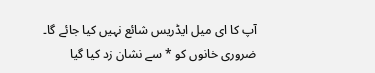آپ کا ای میل ایڈریس شائع نہیں کیا جائے گا۔ ضروری خانوں کو * سے نشان زد کیا گیا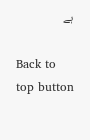ہے

Back to top button